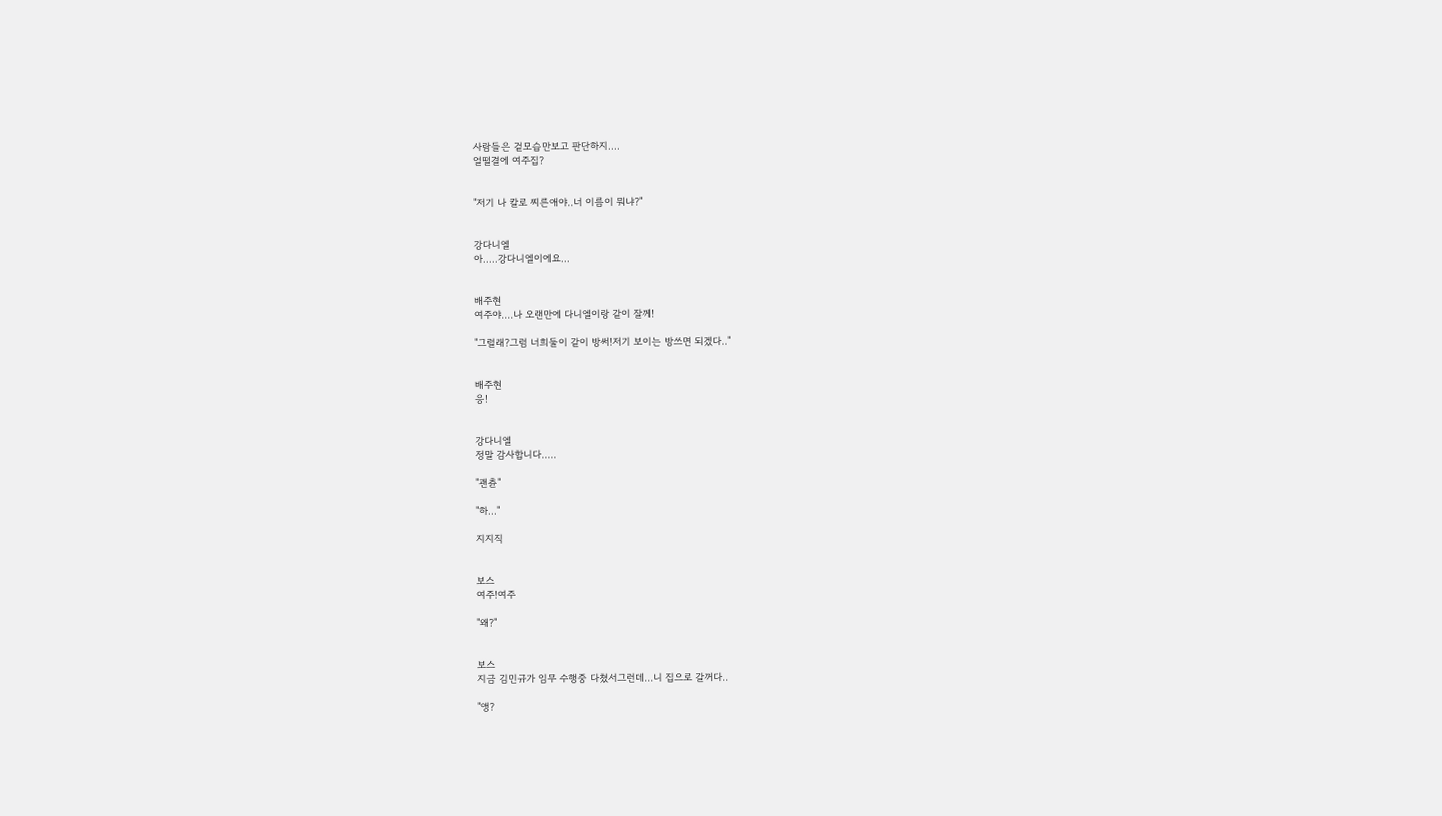사람들은 겉모습만보고 판단하지....
얼떨결에 여주집?


"저기 나 칼로 찌른애야..너 이름이 뭐냐?"


강다니엘
아.....강다니엘이에요...


배주현
여주야....나 오랜만에 다니엘이랑 같이 잘께!

"그럴래?그럼 너희둘이 같이 방써!저기 보이는 방쓰면 되겠다.."


배주현
응!


강다니엘
정말 감사합니다.....

"괜츈"

"하..."

지지직


보스
여주!여주

"왜?"


보스
지금 김민규가 임무 수행중 다쳤서그런데...니 집으로 갈꺼다..

"앵?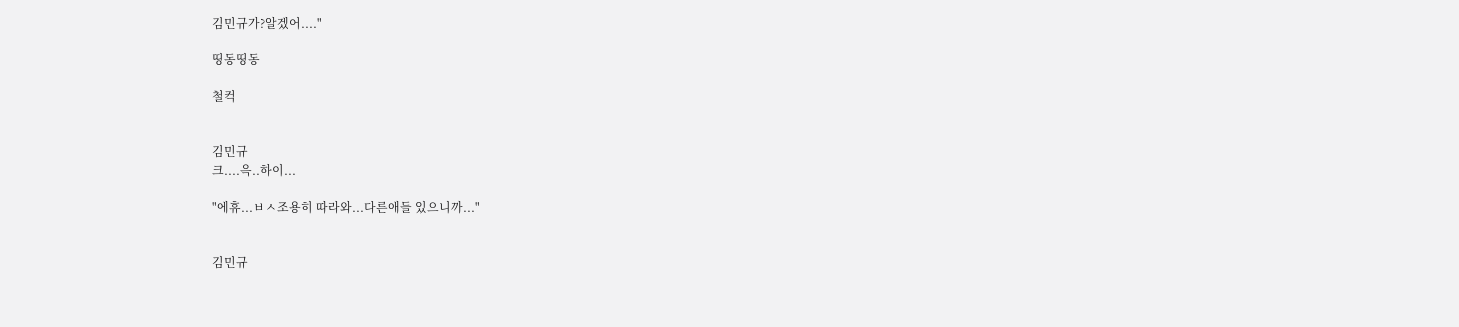김민규가?알겠어...."

띵동띵동

철컥


김민규
크....윽..하이...

"에휴...ㅂㅅ조용히 따라와...다른애들 있으니까..."


김민규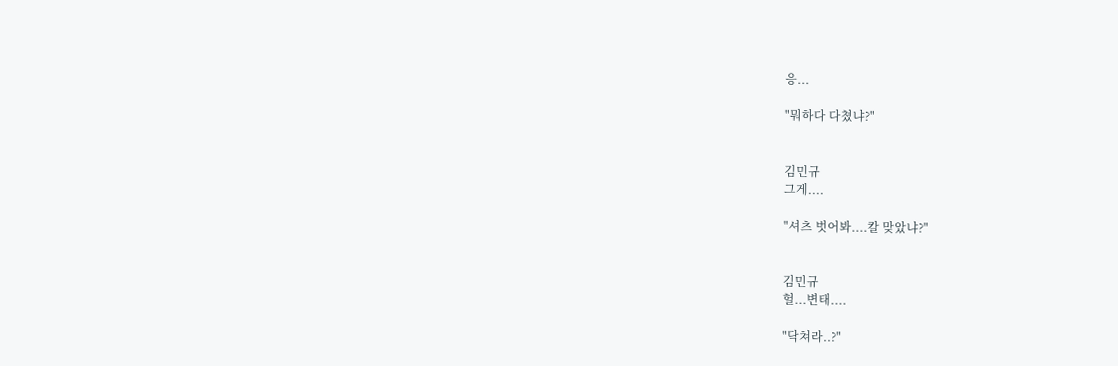응...

"뭐하다 다쳤냐?"


김민규
그게....

"셔츠 벗어봐....칼 맞았냐?"


김민규
헐...변태....

"닥쳐라..?"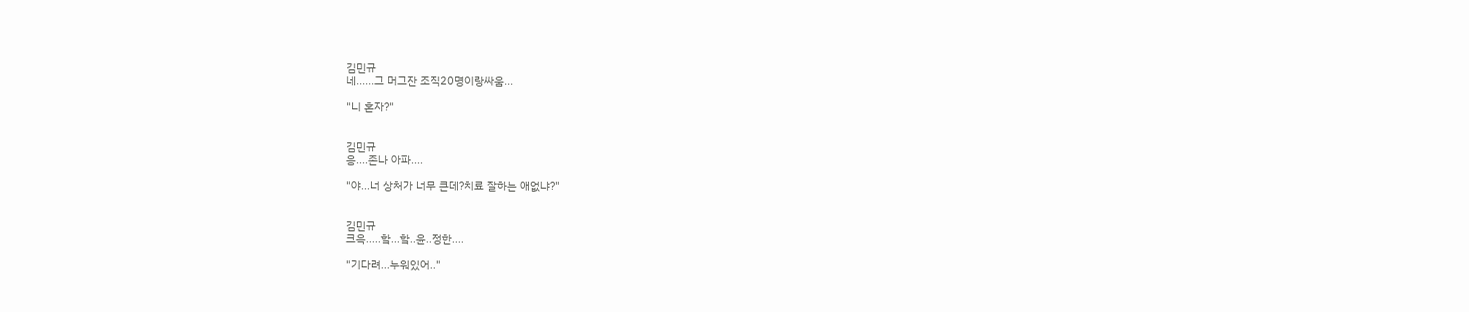김민규
네......그 머그잔 조직20명이랑싸움...

"니 혼자?"


김민규
응....존나 아파....

"야...너 상처가 너무 큰데?치료 잘하는 애없냐?"


김민규
크윽.....핰...핰..윤..정한....

"기다려...누워있어.."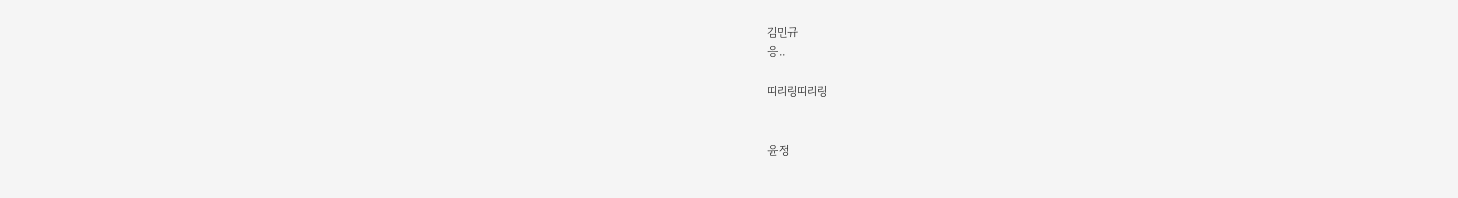김민규
응..

띠리링띠리링


윤정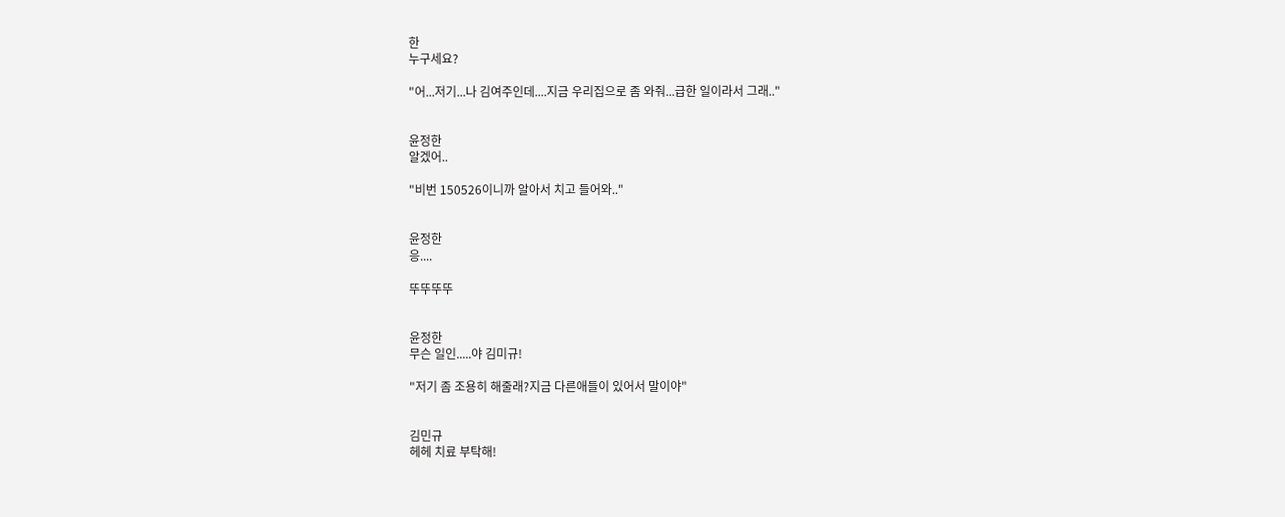한
누구세요?

"어...저기...나 김여주인데....지금 우리집으로 좀 와줘...급한 일이라서 그래.."


윤정한
알겠어..

"비번 150526이니까 알아서 치고 들어와.."


윤정한
응....

뚜뚜뚜뚜


윤정한
무슨 일인.....야 김미규!

"저기 좀 조용히 해줄래?지금 다른애들이 있어서 말이야"


김민규
헤헤 치료 부탁해!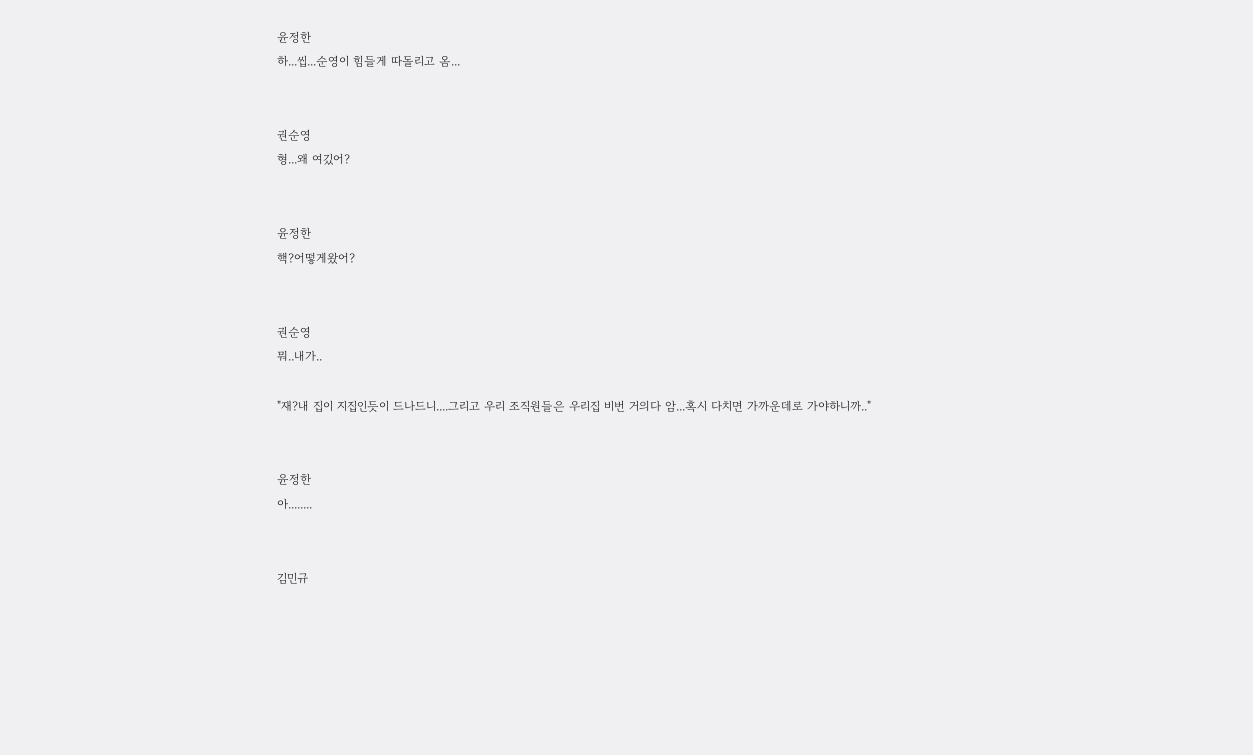윤정한
하...씹...순영이 힘들게 따돌리고 옴...


권순영
형...왜 여깄어?


윤정한
핵?어떻게왔어?


권순영
뭐..내가..

"재?내 집이 지집인듯이 드나드니....그리고 우리 조직원들은 우리집 비번 거의다 암...혹시 다치면 가까운데로 가야하니까.."


윤정한
아........


김민규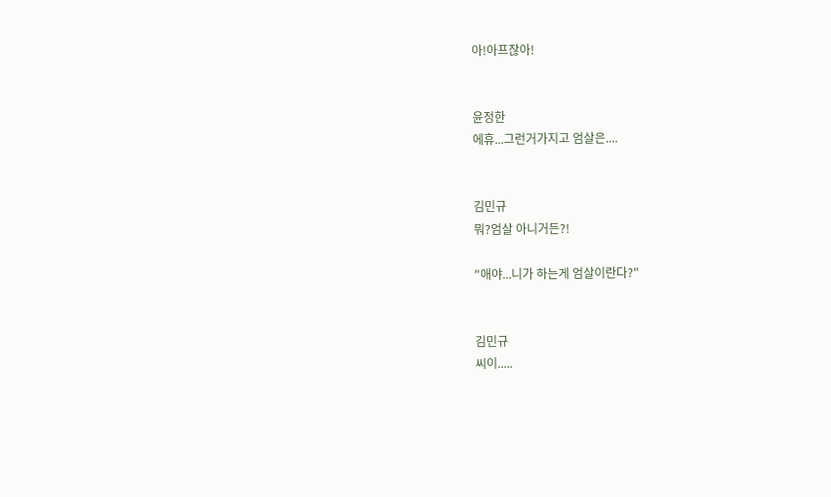아!아프잖아!


윤정한
에휴...그런거가지고 엄살은....


김민규
뭐?엄살 아니거든?!

"애야...니가 하는게 엄살이란다?"


김민규
씨이.....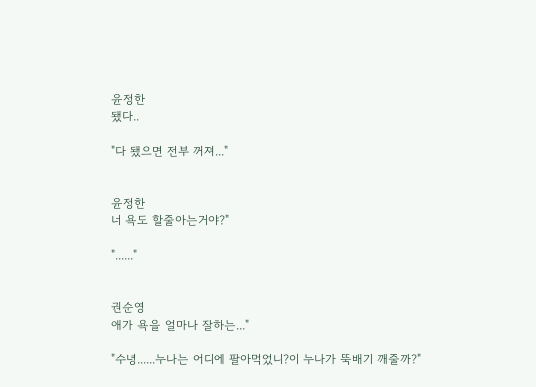윤정한
됐다..

"다 됐으면 전부 꺼져..."


윤정한
너 욕도 할줄아는거야?"

"......"


권순영
애가 욕을 얼마나 잘하는..."

"수녕......누나는 어디에 팔아먹었니?이 누나가 뚝배기 깨줄까?"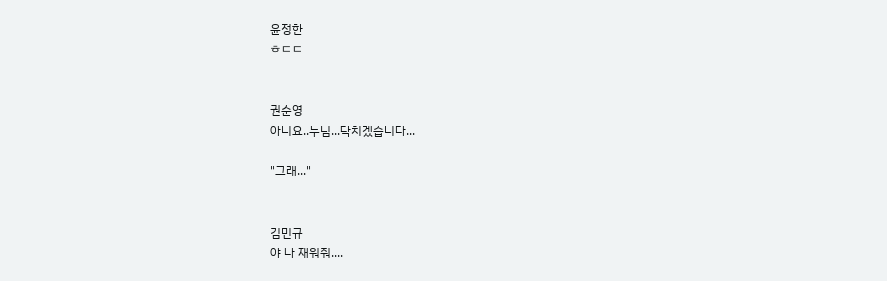윤정한
ㅎㄷㄷ


권순영
아니요..누님...닥치겠습니다...

"그래..."


김민규
야 나 재워줘....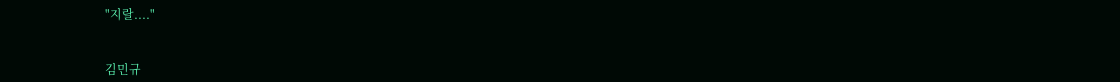"지랄...."


김민규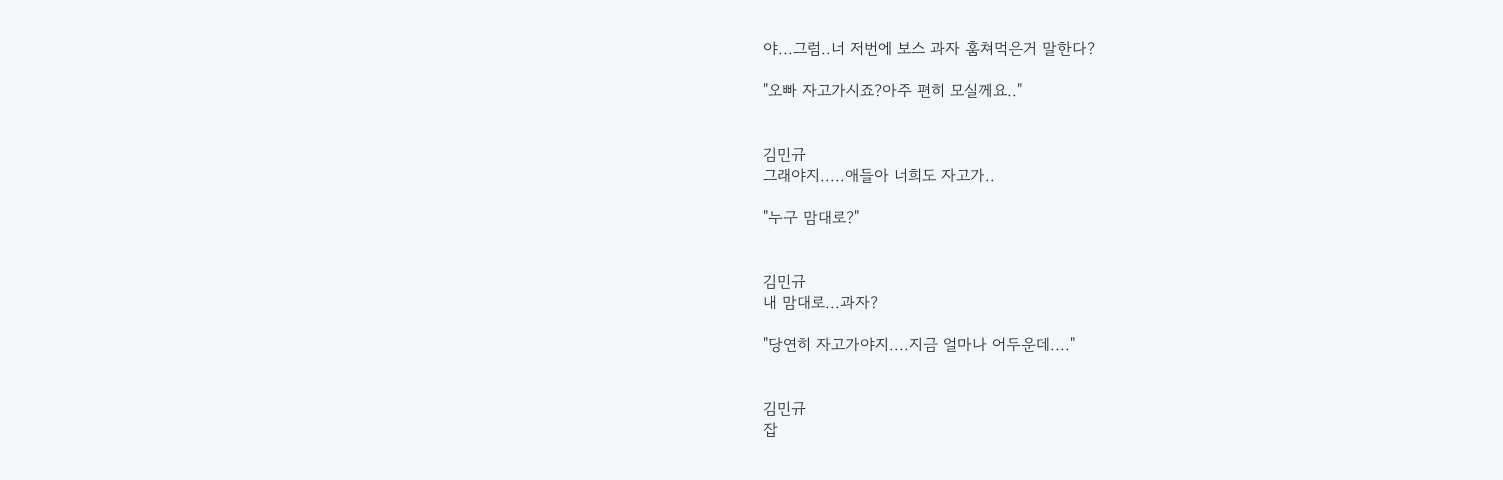야...그럼..너 저번에 보스 과자 훔쳐먹은거 말한다?

"오빠 자고가시죠?아주 편히 모실께요.."


김민규
그래야지.....애들아 너희도 자고가..

"누구 맘대로?"


김민규
내 맘대로...과자?

"당연히 자고가야지....지금 얼마나 어두운데...."


김민규
잡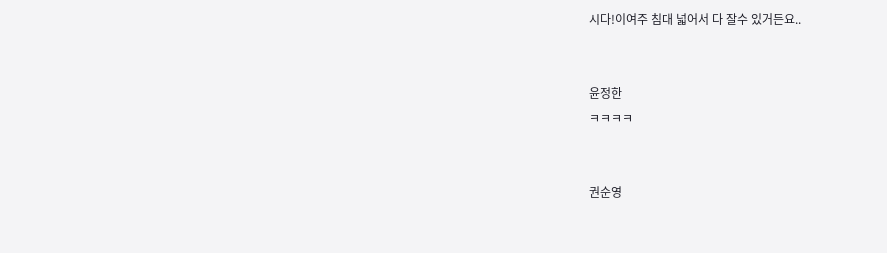시다!이여주 침대 넓어서 다 잘수 있거든요..


윤정한
ㅋㅋㅋㅋ


권순영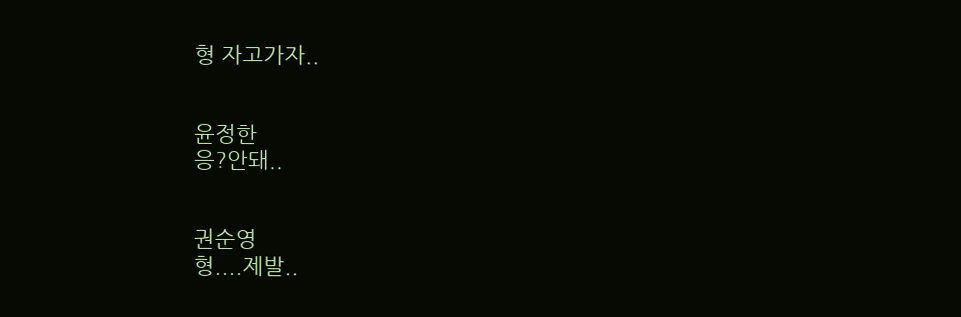형 자고가자..


윤정한
응?안돼..


권순영
형....제발..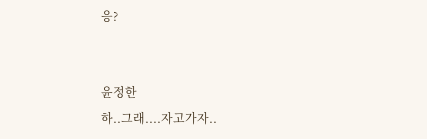응?


윤정한
하..그래....자고가자..